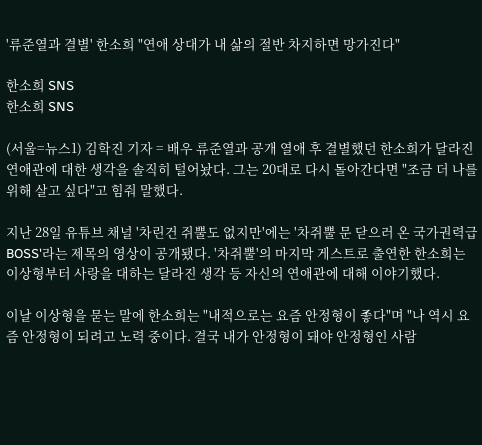'류준열과 결별' 한소희 "연애 상대가 내 삶의 절반 차지하면 망가진다"

한소희 SNS
한소희 SNS

(서울=뉴스1) 김학진 기자 = 배우 류준열과 공개 열애 후 결별했던 한소희가 달라진 연애관에 대한 생각을 솔직히 털어놨다. 그는 20대로 다시 돌아간다면 "조금 더 나를 위해 살고 싶다"고 힘줘 말했다.

지난 28일 유튜브 채널 '차린건 쥐뿔도 없지만'에는 '차쥐뿔 문 닫으러 온 국가권력급 BOSS'라는 제목의 영상이 공개됐다. '차쥐뿔'의 마지막 게스트로 출연한 한소희는 이상형부터 사랑을 대하는 달라진 생각 등 자신의 연애관에 대해 이야기했다.

이날 이상형을 묻는 말에 한소희는 "내적으로는 요즘 안정형이 좋다"며 "나 역시 요즘 안정형이 되려고 노력 중이다. 결국 내가 안정형이 돼야 안정형인 사람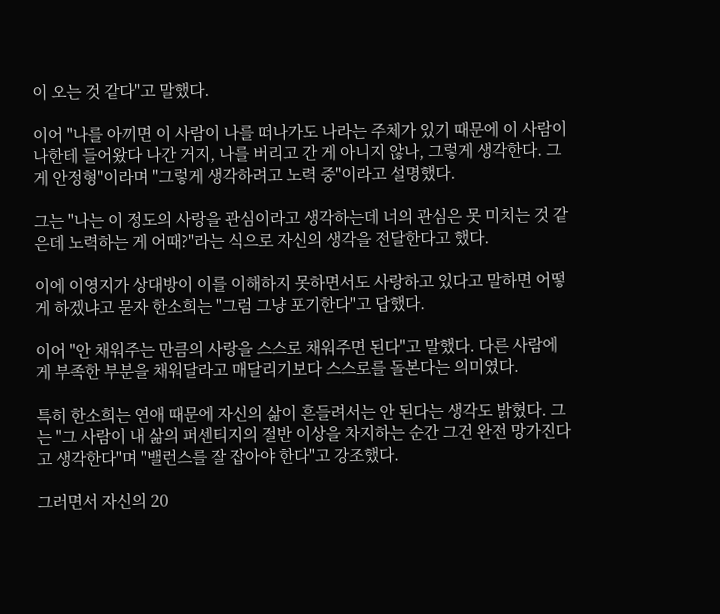이 오는 것 같다"고 말했다.

이어 "나를 아끼면 이 사람이 나를 떠나가도 나라는 주체가 있기 때문에 이 사람이 나한테 들어왔다 나간 거지, 나를 버리고 간 게 아니지 않나, 그렇게 생각한다. 그게 안정형"이라며 "그렇게 생각하려고 노력 중"이라고 설명했다.

그는 "나는 이 정도의 사랑을 관심이라고 생각하는데 너의 관심은 못 미치는 것 같은데 노력하는 게 어때?"라는 식으로 자신의 생각을 전달한다고 했다.

이에 이영지가 상대방이 이를 이해하지 못하면서도 사랑하고 있다고 말하면 어떻게 하겠냐고 묻자 한소희는 "그럼 그냥 포기한다"고 답했다.

이어 "안 채워주는 만큼의 사랑을 스스로 채워주면 된다"고 말했다. 다른 사람에게 부족한 부분을 채워달라고 매달리기보다 스스로를 돌본다는 의미였다.

특히 한소희는 연애 때문에 자신의 삶이 흔들려서는 안 된다는 생각도 밝혔다. 그는 "그 사람이 내 삶의 퍼센티지의 절반 이상을 차지하는 순간 그건 완전 망가진다고 생각한다"며 "밸런스를 잘 잡아야 한다"고 강조했다.

그러면서 자신의 20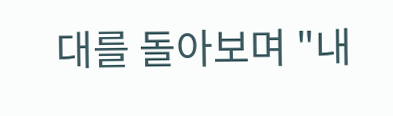대를 돌아보며 "내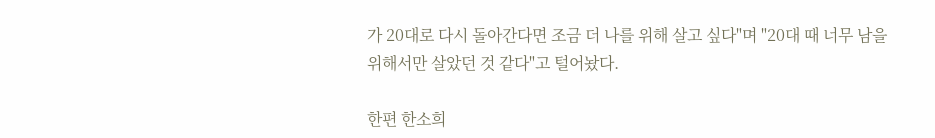가 20대로 다시 돌아간다면 조금 더 나를 위해 살고 싶다"며 "20대 때 너무 남을 위해서만 살았던 것 같다"고 털어놨다.

한편 한소희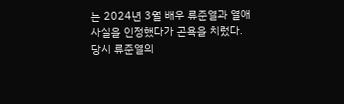는 2024년 3월 배우 류준열과 열애 사실을 인정했다가 곤욕을 치렀다. 당시 류준열의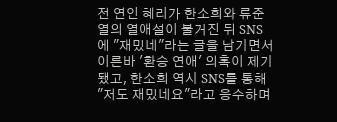전 연인 혜리가 한소희와 류준열의 열애설이 불거진 뒤 SNS에 "재밌네"라는 글을 남기면서 이른바 '환승 연애' 의혹이 제기됐고, 한소희 역시 SNS를 통해 "저도 재밌네요"라고 응수하며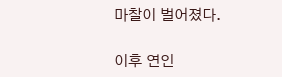마찰이 벌어졌다.

이후 연인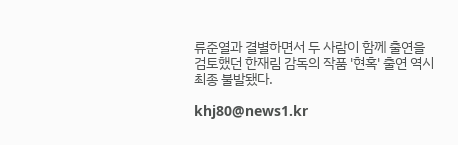류준열과 결별하면서 두 사람이 함께 출연을 검토했던 한재림 감독의 작품 '현혹' 출연 역시 최종 불발됐다.

khj80@news1.kr